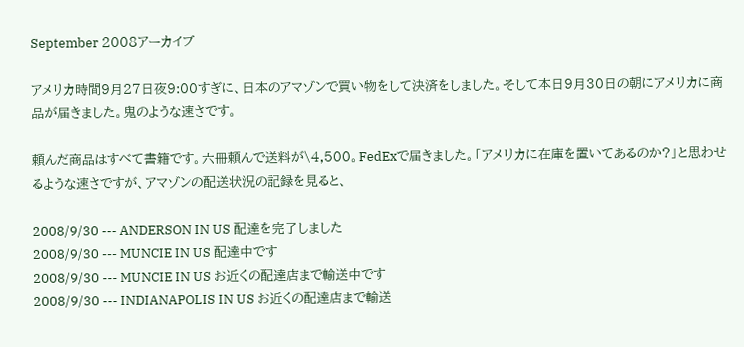September 2008アーカイブ

アメリカ時間9月27日夜9:00すぎに、日本のアマゾンで買い物をして決済をしました。そして本日9月30日の朝にアメリカに商品が届きました。鬼のような速さです。

頼んだ商品はすべて書籍です。六冊頼んで送料が\4,500。FedExで届きました。「アメリカに在庫を置いてあるのか?」と思わせるような速さですが、アマゾンの配送状況の記録を見ると、

2008/9/30 --- ANDERSON IN US 配達を完了しました
2008/9/30 --- MUNCIE IN US 配達中です
2008/9/30 --- MUNCIE IN US お近くの配達店まで輸送中です
2008/9/30 --- INDIANAPOLIS IN US お近くの配達店まで輸送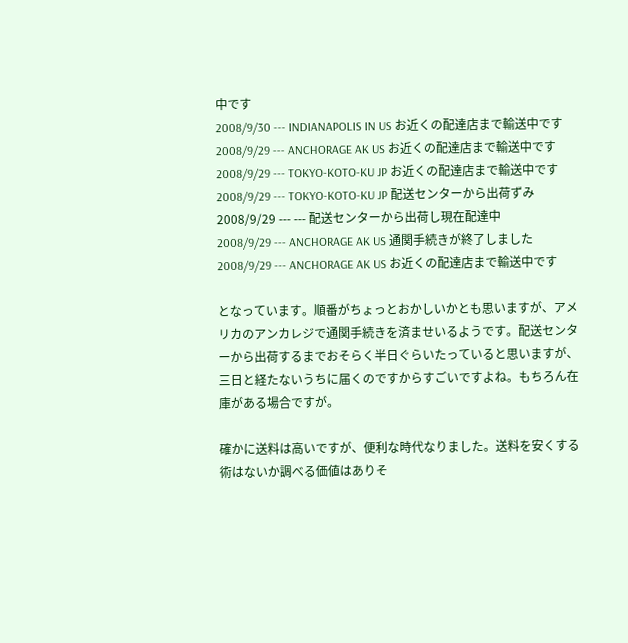中です
2008/9/30 --- INDIANAPOLIS IN US お近くの配達店まで輸送中です
2008/9/29 --- ANCHORAGE AK US お近くの配達店まで輸送中です
2008/9/29 --- TOKYO-KOTO-KU JP お近くの配達店まで輸送中です
2008/9/29 --- TOKYO-KOTO-KU JP 配送センターから出荷ずみ
2008/9/29 --- --- 配送センターから出荷し現在配達中
2008/9/29 --- ANCHORAGE AK US 通関手続きが終了しました
2008/9/29 --- ANCHORAGE AK US お近くの配達店まで輸送中です

となっています。順番がちょっとおかしいかとも思いますが、アメリカのアンカレジで通関手続きを済ませいるようです。配送センターから出荷するまでおそらく半日ぐらいたっていると思いますが、三日と経たないうちに届くのですからすごいですよね。もちろん在庫がある場合ですが。

確かに送料は高いですが、便利な時代なりました。送料を安くする術はないか調べる価値はありそ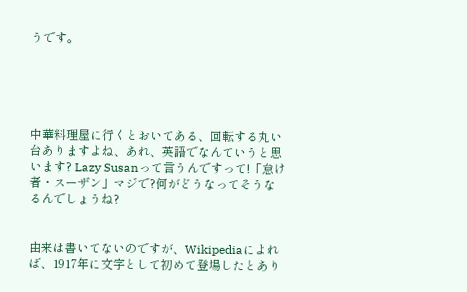うです。





中華料理屋に行くとおいてある、回転する丸い台ありますよね、あれ、英語でなんていうと思います? Lazy Susanって言うんですって!「怠け者・スーザン」マジで?何がどうなってそうなるんでしょうね?


由来は書いてないのですが、Wikipediaによれば、1917年に文字として初めて登場したとあり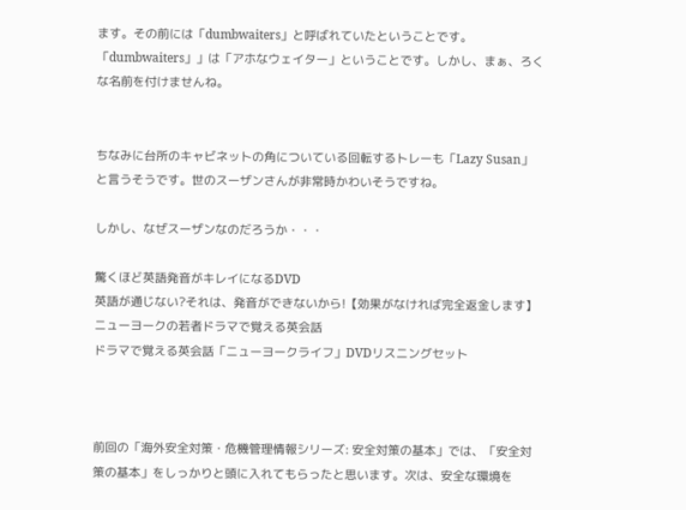ます。その前には「dumbwaiters」と呼ばれていたということです。「dumbwaiters」」は「アホなウェイター」ということです。しかし、まぁ、ろくな名前を付けませんね。


ちなみに台所のキャビネットの角についている回転するトレーも「Lazy Susan」と言うそうです。世のスーザンさんが非常時かわいそうですね。

しかし、なぜスーザンなのだろうか・・・

驚くほど英語発音がキレイになるDVD
英語が通じない?それは、発音ができないから!【効果がなければ完全返金します】
ニューヨークの若者ドラマで覚える英会話
ドラマで覚える英会話「ニューヨークライフ」DVDリスニングセット



前回の「海外安全対策・危機管理情報シリーズ: 安全対策の基本」では、「安全対策の基本」をしっかりと頭に入れてもらったと思います。次は、安全な環境を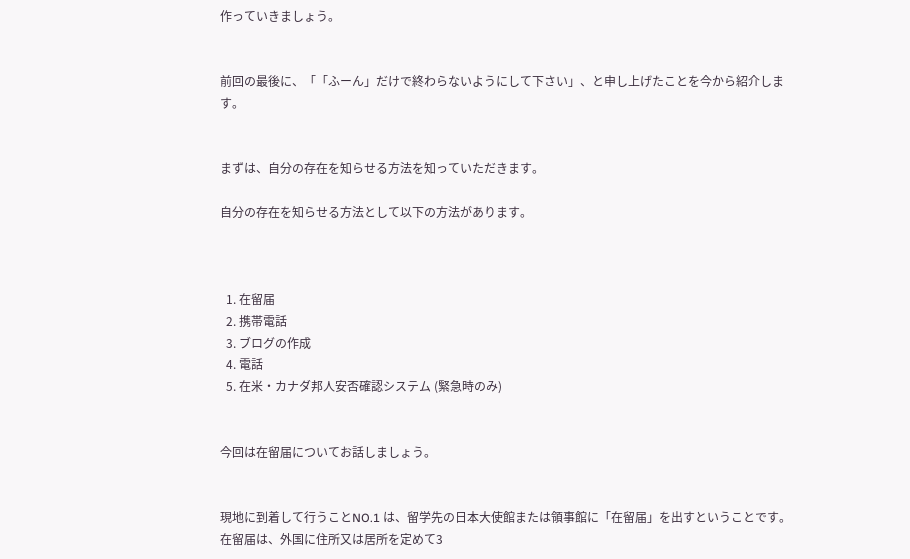作っていきましょう。


前回の最後に、「「ふーん」だけで終わらないようにして下さい」、と申し上げたことを今から紹介します。


まずは、自分の存在を知らせる方法を知っていただきます。

自分の存在を知らせる方法として以下の方法があります。



  1. 在留届
  2. 携帯電話
  3. ブログの作成
  4. 電話
  5. 在米・カナダ邦人安否確認システム (緊急時のみ)


今回は在留届についてお話しましょう。


現地に到着して行うことNO.1 は、留学先の日本大使館または領事館に「在留届」を出すということです。在留届は、外国に住所又は居所を定めて3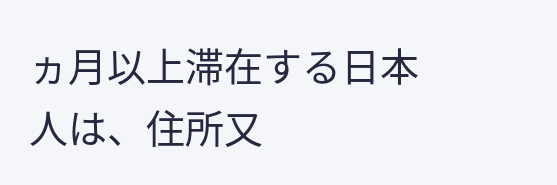ヵ月以上滞在する日本人は、住所又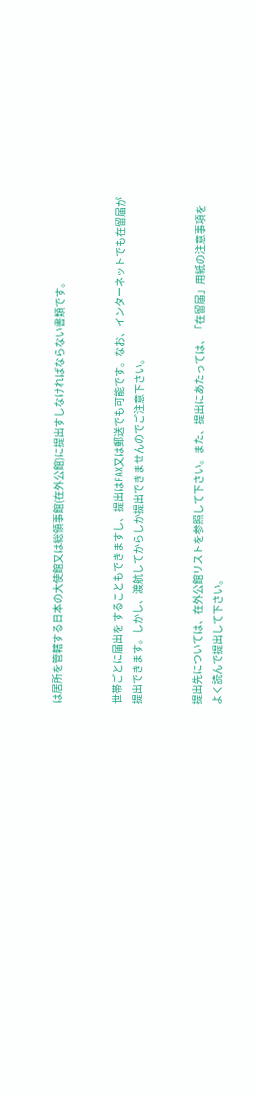は居所を管轄する日本の大使館又は総領事館(在外公館)に提出すしなければならない書類です。


世帯ごとに届出を することもできますし、提出はFAX又は郵送でも可能です。なお、インターネットでも在留届が提出できます。しかし、渡航してからしか提出できませんのでご注意下さい。


提出先については、在外公館リストを参照して下さい。また、提出にあたっては、「在留届」用紙の注意事項をよく読んで提出して下さい。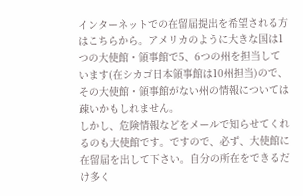インターネットでの在留届提出を希望される方はこちらから。アメリカのように大きな国は1つの大使館・領事館で5、6つの州を担当しています(在シカゴ日本領事館は10州担当)ので、その大使館・領事館がない州の情報については疎いかもしれません。
しかし、危険情報などをメールで知らせてくれるのも大使館です。ですので、必ず、大使館に在留届を出して下さい。自分の所在をできるだけ多く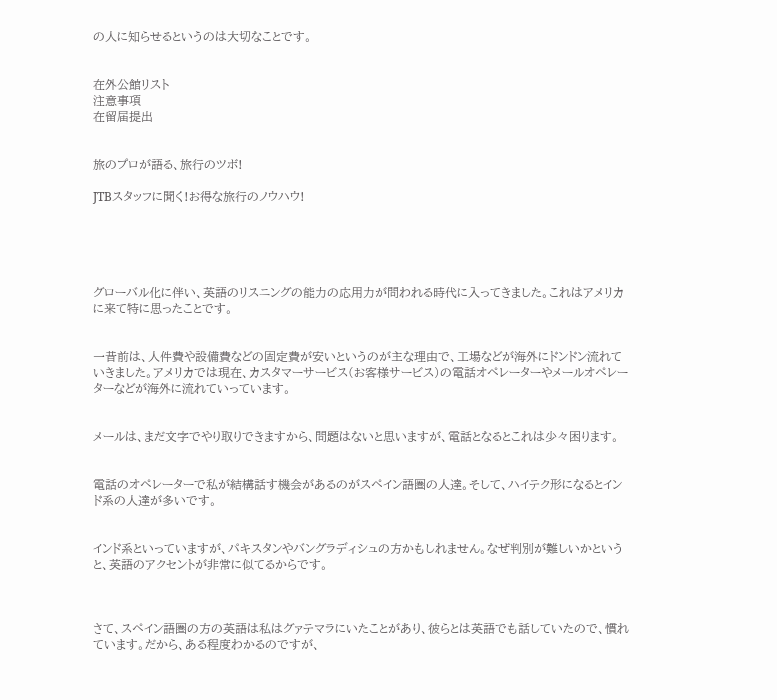の人に知らせるというのは大切なことです。


在外公館リスト
注意事項
在留届提出


旅のプロが語る、旅行のツボ!

JTBスタッフに聞く!お得な旅行のノウハウ!





グローバル化に伴い、英語のリスニングの能力の応用力が問われる時代に入ってきました。これはアメリカに来て特に思ったことです。


一昔前は、人件費や設備費などの固定費が安いというのが主な理由で、工場などが海外にドンドン流れていきました。アメリカでは現在、カスタマーサービス(お客様サービス)の電話オペレーターやメールオペレーターなどが海外に流れていっています。


メールは、まだ文字でやり取りできますから、問題はないと思いますが、電話となるとこれは少々困ります。


電話のオペレーターで私が結構話す機会があるのがスペイン語圏の人達。そして、ハイテク形になるとインド系の人達が多いです。


インド系といっていますが、パキスタンやバングラディシュの方かもしれません。なぜ判別が難しいかというと、英語のアクセントが非常に似てるからです。



さて、スペイン語圏の方の英語は私はグァテマラにいたことがあり、彼らとは英語でも話していたので、慣れています。だから、ある程度わかるのですが、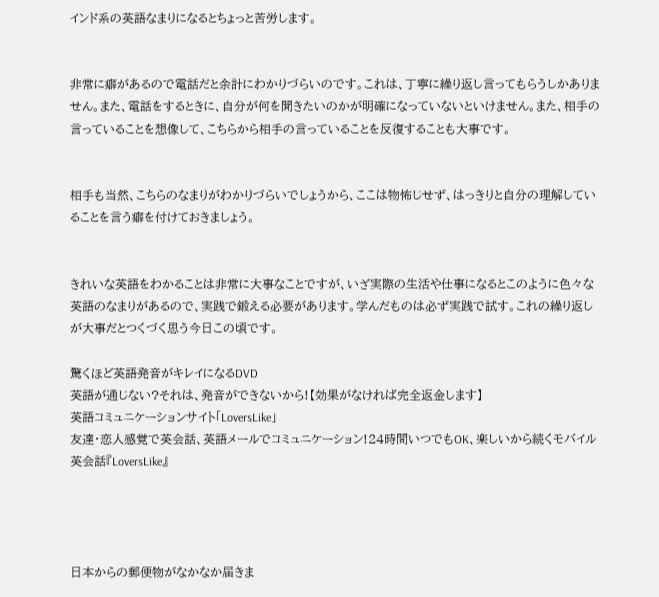インド系の英語なまりになるとちょっと苦労します。


非常に癖があるので電話だと余計にわかりづらいのです。これは、丁寧に繰り返し言ってもらうしかありません。また、電話をするときに、自分が何を聞きたいのかが明確になっていないといけません。また、相手の言っていることを想像して、こちらから相手の言っていることを反復することも大事です。


相手も当然、こちらのなまりがわかりづらいでしょうから、ここは物怖じせず、はっきりと自分の理解していることを言う癖を付けておきましょう。


きれいな英語をわかることは非常に大事なことですが、いざ実際の生活や仕事になるとこのように色々な英語のなまりがあるので、実践で鍛える必要があります。学んだものは必ず実践で試す。これの繰り返しが大事だとつくづく思う今日この頃です。

驚くほど英語発音がキレイになるDVD
英語が通じない?それは、発音ができないから!【効果がなければ完全返金します】
英語コミュニケーションサイト「LoversLike」
友達・恋人感覚で英会話、英語メールでコミュニケーション!24時間いつでもOK、楽しいから続くモバイル英会話『LoversLike』




日本からの郵便物がなかなか届きま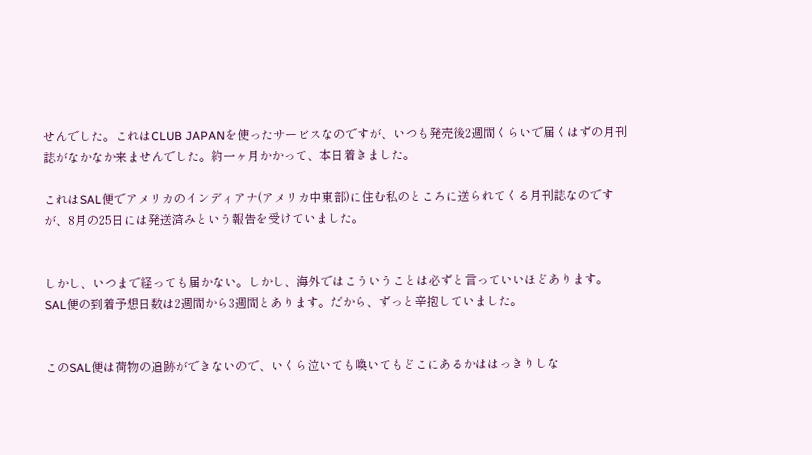せんでした。これはCLUB JAPANを使ったサービスなのですが、いつも発売後2週間くらいで届くはずの月刊誌がなかなか来ませんでした。約一ヶ月かかって、本日着きました。

これはSAL便でアメリカのインディアナ(アメリカ中東部)に住む私のところに送られてくる月刊誌なのですが、8月の25日には発送済みという報告を受けていました。


しかし、いつまで経っても届かない。しかし、海外ではこういうことは必ずと言っていいほどあります。SAL便の到着予想日数は2週間から3週間とあります。だから、ずっと辛抱していました。


このSAL便は荷物の追跡ができないので、いくら泣いても喚いてもどこにあるかははっきりしな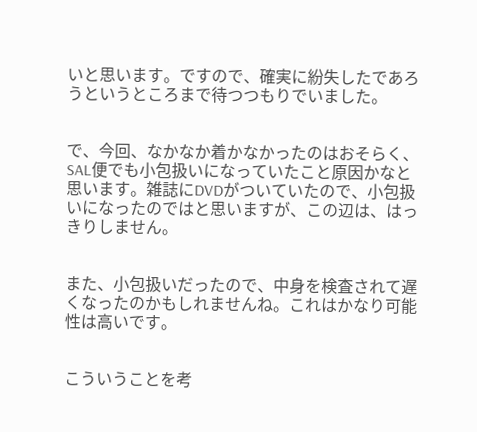いと思います。ですので、確実に紛失したであろうというところまで待つつもりでいました。


で、今回、なかなか着かなかったのはおそらく、SAL便でも小包扱いになっていたこと原因かなと思います。雑誌にDVDがついていたので、小包扱いになったのではと思いますが、この辺は、はっきりしません。


また、小包扱いだったので、中身を検査されて遅くなったのかもしれませんね。これはかなり可能性は高いです。


こういうことを考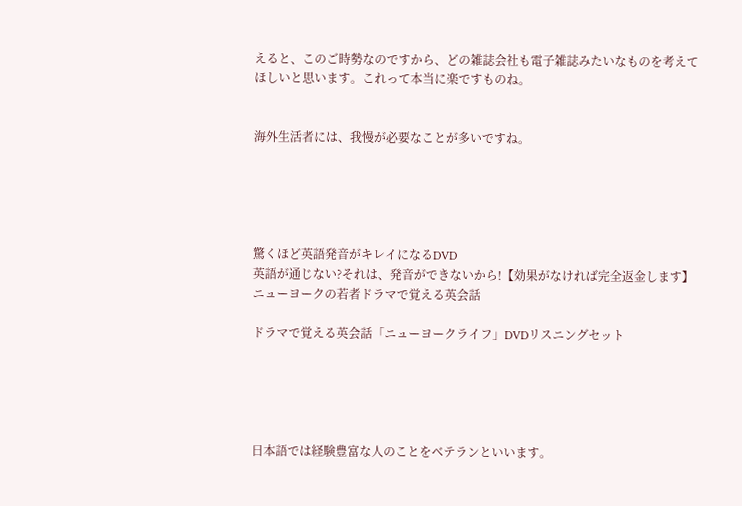えると、このご時勢なのですから、どの雑誌会社も電子雑誌みたいなものを考えてほしいと思います。これって本当に楽ですものね。


海外生活者には、我慢が必要なことが多いですね。





驚くほど英語発音がキレイになるDVD
英語が通じない?それは、発音ができないから!【効果がなければ完全返金します】
ニューヨークの若者ドラマで覚える英会話

ドラマで覚える英会話「ニューヨークライフ」DVDリスニングセット





日本語では経験豊富な人のことをベテランといいます。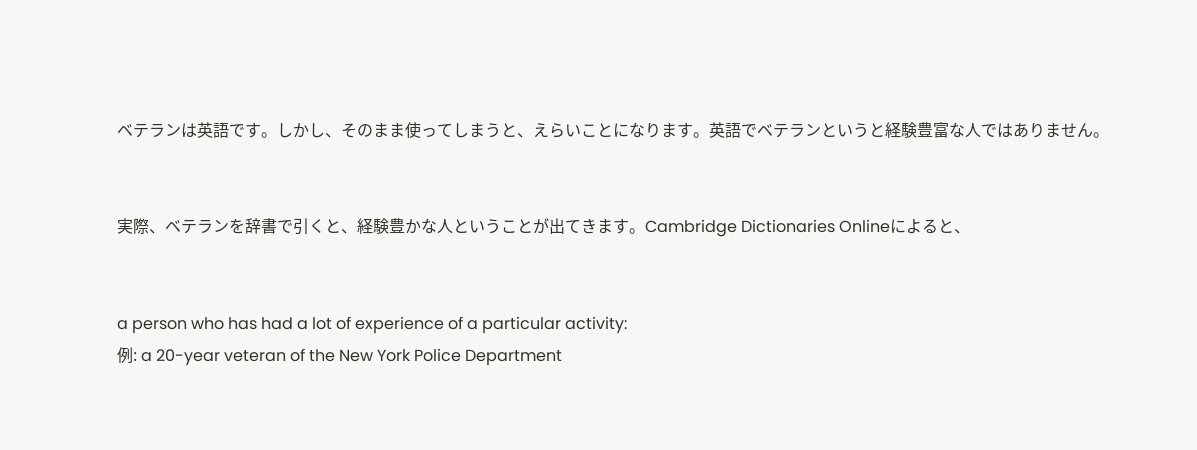ベテランは英語です。しかし、そのまま使ってしまうと、えらいことになります。英語でベテランというと経験豊富な人ではありません。


実際、ベテランを辞書で引くと、経験豊かな人ということが出てきます。Cambridge Dictionaries Onlineによると、


a person who has had a lot of experience of a particular activity:
例: a 20-year veteran of the New York Police Department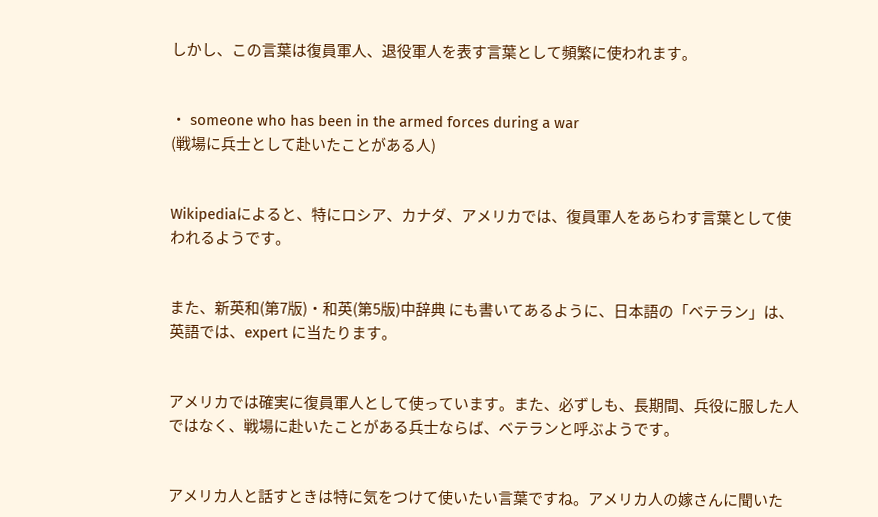しかし、この言葉は復員軍人、退役軍人を表す言葉として頻繁に使われます。


・ someone who has been in the armed forces during a war
(戦場に兵士として赴いたことがある人)


Wikipediaによると、特にロシア、カナダ、アメリカでは、復員軍人をあらわす言葉として使われるようです。


また、新英和(第7版)・和英(第5版)中辞典 にも書いてあるように、日本語の「ベテラン」は、英語では、expert に当たります。


アメリカでは確実に復員軍人として使っています。また、必ずしも、長期間、兵役に服した人ではなく、戦場に赴いたことがある兵士ならば、ベテランと呼ぶようです。


アメリカ人と話すときは特に気をつけて使いたい言葉ですね。アメリカ人の嫁さんに聞いた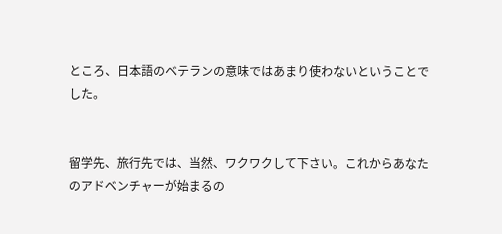ところ、日本語のベテランの意味ではあまり使わないということでした。


留学先、旅行先では、当然、ワクワクして下さい。これからあなたのアドベンチャーが始まるの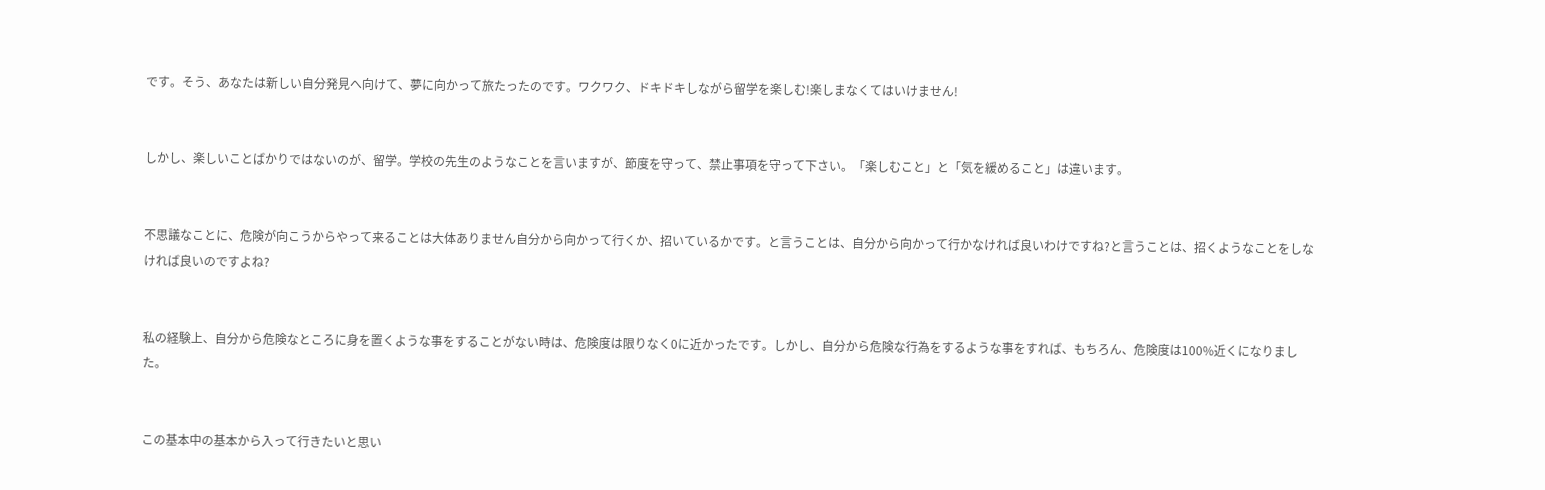です。そう、あなたは新しい自分発見へ向けて、夢に向かって旅たったのです。ワクワク、ドキドキしながら留学を楽しむ!楽しまなくてはいけません!


しかし、楽しいことばかりではないのが、留学。学校の先生のようなことを言いますが、節度を守って、禁止事項を守って下さい。「楽しむこと」と「気を緩めること」は違います。


不思議なことに、危険が向こうからやって来ることは大体ありません自分から向かって行くか、招いているかです。と言うことは、自分から向かって行かなければ良いわけですね?と言うことは、招くようなことをしなければ良いのですよね?


私の経験上、自分から危険なところに身を置くような事をすることがない時は、危険度は限りなく0に近かったです。しかし、自分から危険な行為をするような事をすれば、もちろん、危険度は100%近くになりました。


この基本中の基本から入って行きたいと思い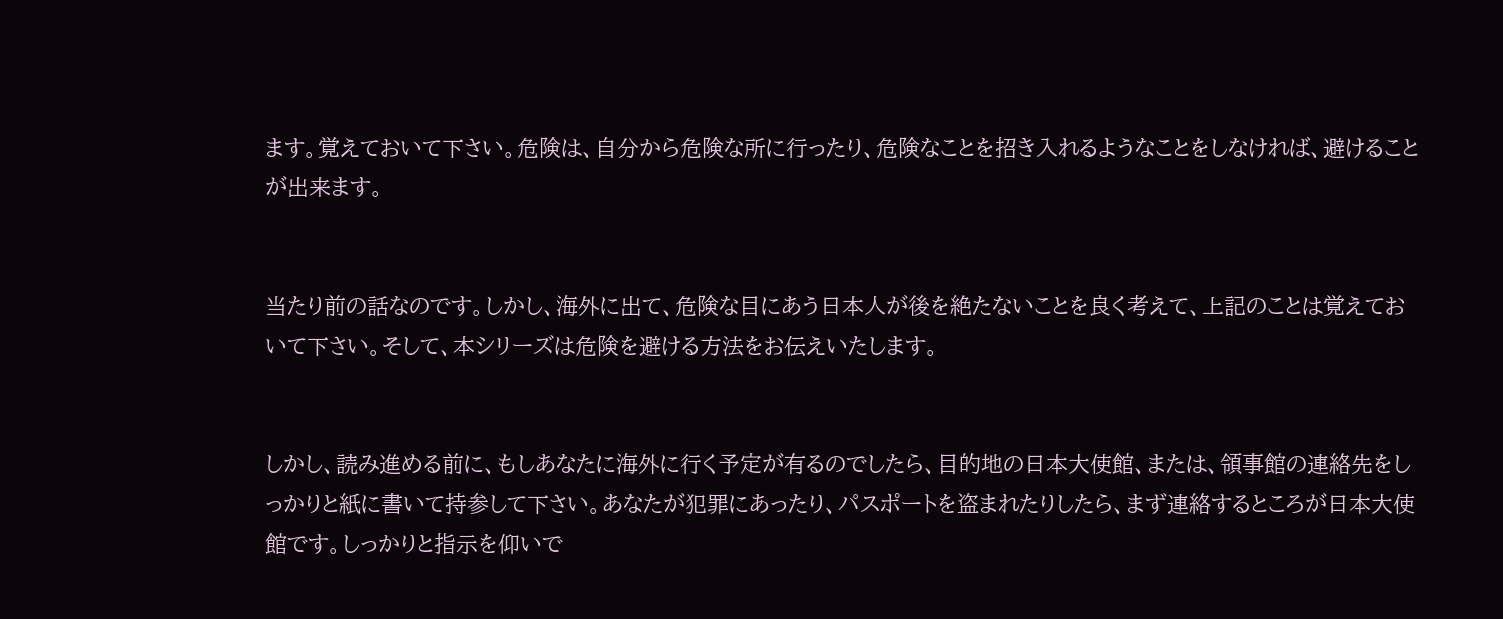ます。覚えておいて下さい。危険は、自分から危険な所に行ったり、危険なことを招き入れるようなことをしなければ、避けることが出来ます。


当たり前の話なのです。しかし、海外に出て、危険な目にあう日本人が後を絶たないことを良く考えて、上記のことは覚えておいて下さい。そして、本シリーズは危険を避ける方法をお伝えいたします。


しかし、読み進める前に、もしあなたに海外に行く予定が有るのでしたら、目的地の日本大使館、または、領事館の連絡先をしっかりと紙に書いて持参して下さい。あなたが犯罪にあったり、パスポートを盗まれたりしたら、まず連絡するところが日本大使館です。しっかりと指示を仰いで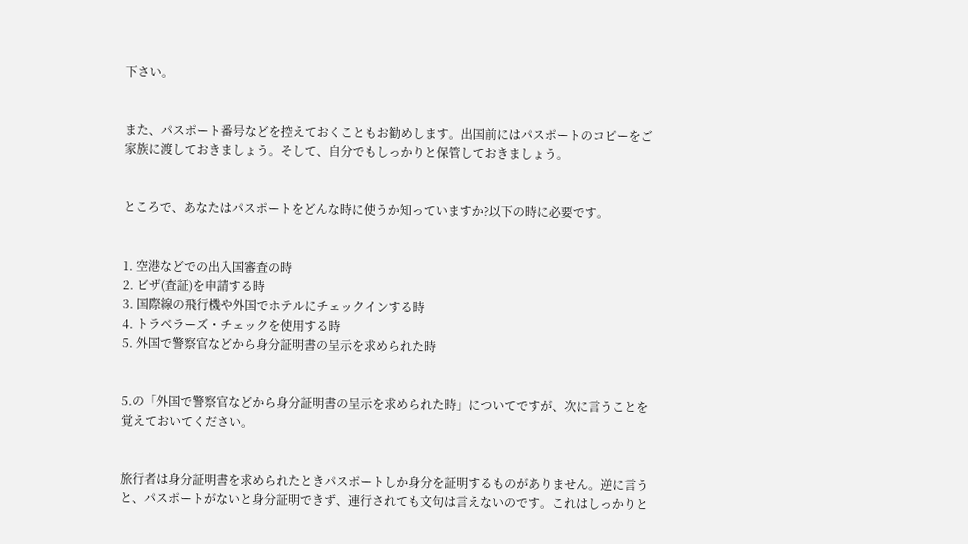下さい。


また、パスポート番号などを控えておくこともお勧めします。出国前にはパスポートのコピーをご家族に渡しておきましょう。そして、自分でもしっかりと保管しておきましょう。


ところで、あなたはパスポートをどんな時に使うか知っていますか?以下の時に必要です。


1. 空港などでの出入国審査の時
2. ビザ(査証)を申請する時
3. 国際線の飛行機や外国でホテルにチェックインする時
4. トラベラーズ・チェックを使用する時
5. 外国で警察官などから身分証明書の呈示を求められた時


5.の「外国で警察官などから身分証明書の呈示を求められた時」についてですが、次に言うことを覚えておいてください。


旅行者は身分証明書を求められたときパスポートしか身分を証明するものがありません。逆に言うと、パスポートがないと身分証明できず、連行されても文句は言えないのです。これはしっかりと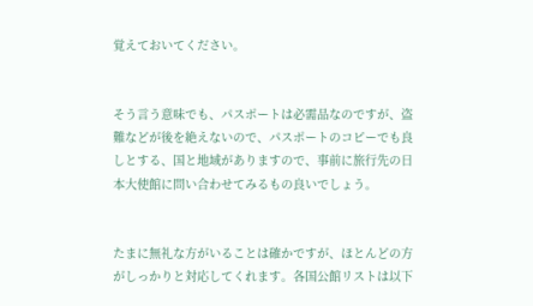覚えておいてください。


そう言う意味でも、パスポートは必需品なのですが、盗難などが後を絶えないので、パスポートのコピーでも良しとする、国と地域がありますので、事前に旅行先の日本大使館に問い合わせてみるもの良いでしょう。


たまに無礼な方がいることは確かですが、ほとんどの方がしっかりと対応してくれます。各国公館リストは以下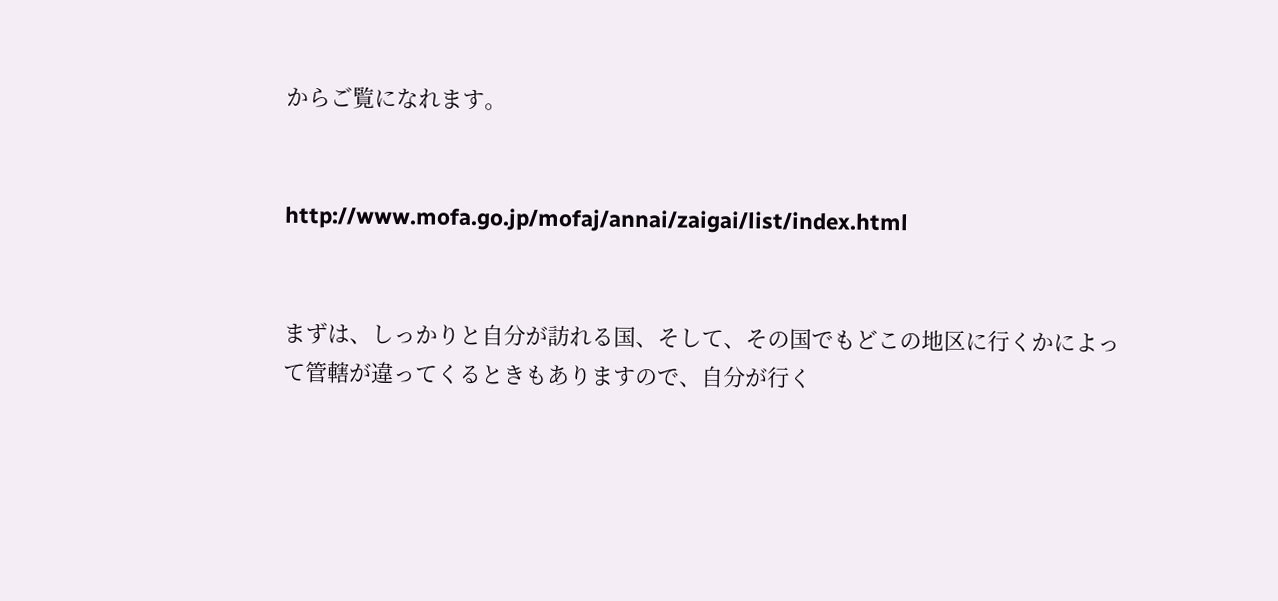からご覧になれます。


http://www.mofa.go.jp/mofaj/annai/zaigai/list/index.html


まずは、しっかりと自分が訪れる国、そして、その国でもどこの地区に行くかによって管轄が違ってくるときもありますので、自分が行く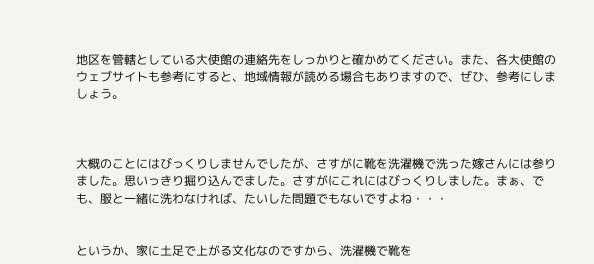地区を管轄としている大使館の連絡先をしっかりと確かめてください。また、各大使館のウェブサイトも参考にすると、地域情報が読める場合もありますので、ぜひ、参考にしましょう。



大概のことにはびっくりしませんでしたが、さすがに靴を洗濯機で洗った嫁さんには参りました。思いっきり掘り込んでました。さすがにこれにはびっくりしました。まぁ、でも、服と一緒に洗わなければ、たいした問題でもないですよね・・・


というか、家に土足で上がる文化なのですから、洗濯機で靴を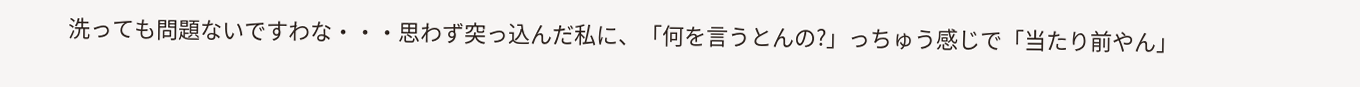洗っても問題ないですわな・・・思わず突っ込んだ私に、「何を言うとんの?」っちゅう感じで「当たり前やん」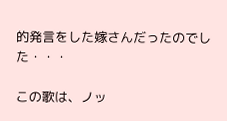的発言をした嫁さんだったのでした・・・

この歌は、ノッ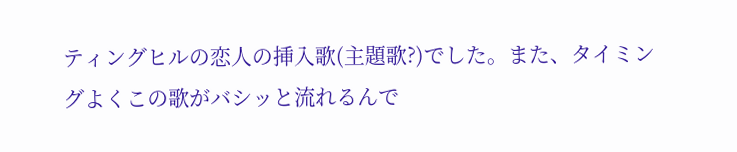ティングヒルの恋人の挿入歌(主題歌?)でした。また、タイミングよくこの歌がバシッと流れるんで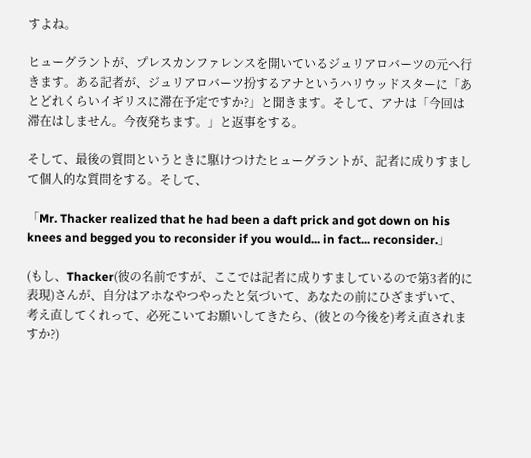すよね。

ヒューグラントが、プレスカンファレンスを開いているジュリアロバーツの元へ行きます。ある記者が、ジュリアロバーツ扮するアナというハリウッドスターに「あとどれくらいイギリスに滞在予定ですか?」と聞きます。そして、アナは「今回は滞在はしません。今夜発ちます。」と返事をする。

そして、最後の質問というときに駆けつけたヒューグラントが、記者に成りすまして個人的な質問をする。そして、

「Mr. Thacker realized that he had been a daft prick and got down on his knees and begged you to reconsider if you would... in fact... reconsider.」

(もし、Thacker(彼の名前ですが、ここでは記者に成りすましているので第3者的に表現)さんが、自分はアホなやつやったと気づいて、あなたの前にひざまずいて、考え直してくれって、必死こいてお願いしてきたら、(彼との今後を)考え直されますか?)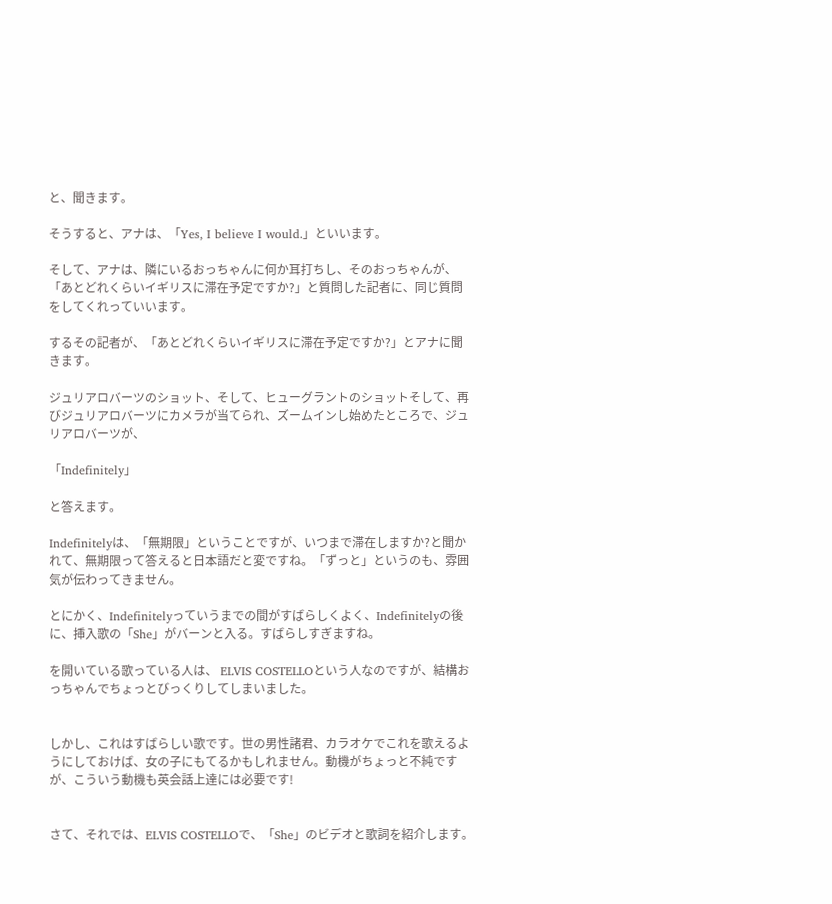と、聞きます。

そうすると、アナは、「Yes, I believe I would.」といいます。

そして、アナは、隣にいるおっちゃんに何か耳打ちし、そのおっちゃんが、「あとどれくらいイギリスに滞在予定ですか?」と質問した記者に、同じ質問をしてくれっていいます。

するその記者が、「あとどれくらいイギリスに滞在予定ですか?」とアナに聞きます。

ジュリアロバーツのショット、そして、ヒューグラントのショットそして、再びジュリアロバーツにカメラが当てられ、ズームインし始めたところで、ジュリアロバーツが、

「Indefinitely」

と答えます。

Indefinitelyは、「無期限」ということですが、いつまで滞在しますか?と聞かれて、無期限って答えると日本語だと変ですね。「ずっと」というのも、雰囲気が伝わってきません。

とにかく、Indefinitelyっていうまでの間がすばらしくよく、Indefinitelyの後に、挿入歌の「She」がバーンと入る。すばらしすぎますね。

を開いている歌っている人は、 ELVIS COSTELLOという人なのですが、結構おっちゃんでちょっとびっくりしてしまいました。


しかし、これはすばらしい歌です。世の男性諸君、カラオケでこれを歌えるようにしておけば、女の子にもてるかもしれません。動機がちょっと不純ですが、こういう動機も英会話上達には必要です!


さて、それでは、ELVIS COSTELLOで、「She」のビデオと歌詞を紹介します。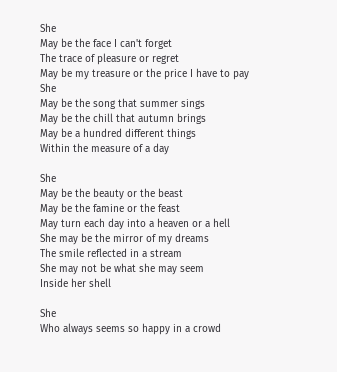She
May be the face I can't forget
The trace of pleasure or regret
May be my treasure or the price I have to pay
She
May be the song that summer sings
May be the chill that autumn brings
May be a hundred different things
Within the measure of a day

She
May be the beauty or the beast
May be the famine or the feast
May turn each day into a heaven or a hell
She may be the mirror of my dreams
The smile reflected in a stream
She may not be what she may seem
Inside her shell

She
Who always seems so happy in a crowd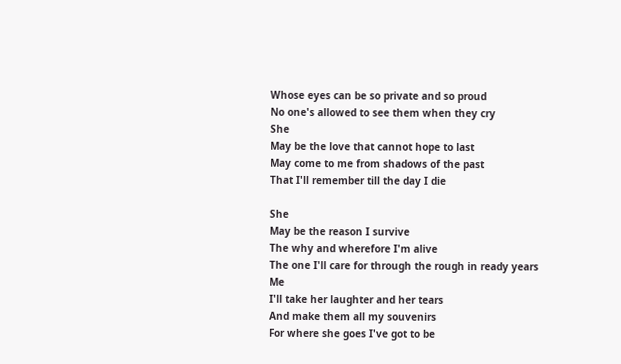Whose eyes can be so private and so proud
No one's allowed to see them when they cry
She
May be the love that cannot hope to last
May come to me from shadows of the past
That I'll remember till the day I die

She
May be the reason I survive
The why and wherefore I'm alive
The one I'll care for through the rough in ready years
Me
I'll take her laughter and her tears
And make them all my souvenirs
For where she goes I've got to be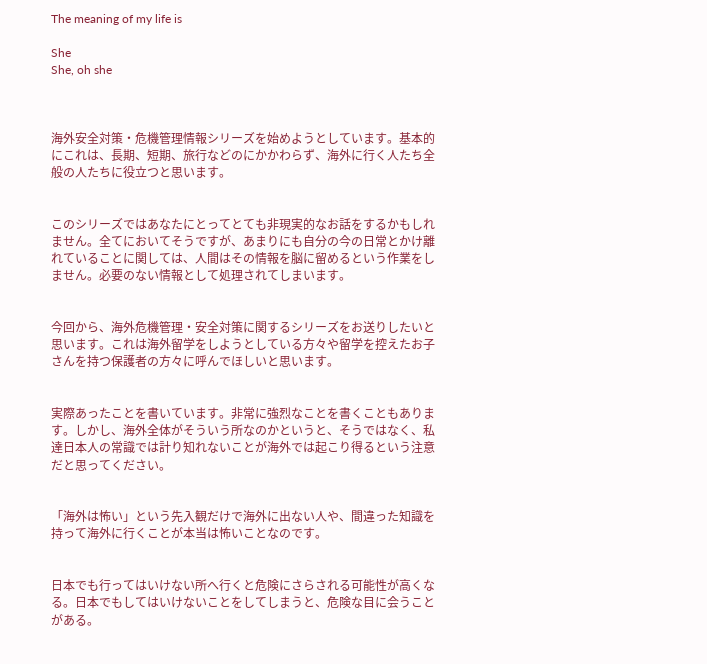The meaning of my life is

She
She, oh she



海外安全対策・危機管理情報シリーズを始めようとしています。基本的にこれは、長期、短期、旅行などのにかかわらず、海外に行く人たち全般の人たちに役立つと思います。


このシリーズではあなたにとってとても非現実的なお話をするかもしれません。全てにおいてそうですが、あまりにも自分の今の日常とかけ離れていることに関しては、人間はその情報を脳に留めるという作業をしません。必要のない情報として処理されてしまいます。


今回から、海外危機管理・安全対策に関するシリーズをお送りしたいと思います。これは海外留学をしようとしている方々や留学を控えたお子さんを持つ保護者の方々に呼んでほしいと思います。


実際あったことを書いています。非常に強烈なことを書くこともあります。しかし、海外全体がそういう所なのかというと、そうではなく、私達日本人の常識では計り知れないことが海外では起こり得るという注意だと思ってください。


「海外は怖い」という先入観だけで海外に出ない人や、間違った知識を持って海外に行くことが本当は怖いことなのです。


日本でも行ってはいけない所へ行くと危険にさらされる可能性が高くなる。日本でもしてはいけないことをしてしまうと、危険な目に会うことがある。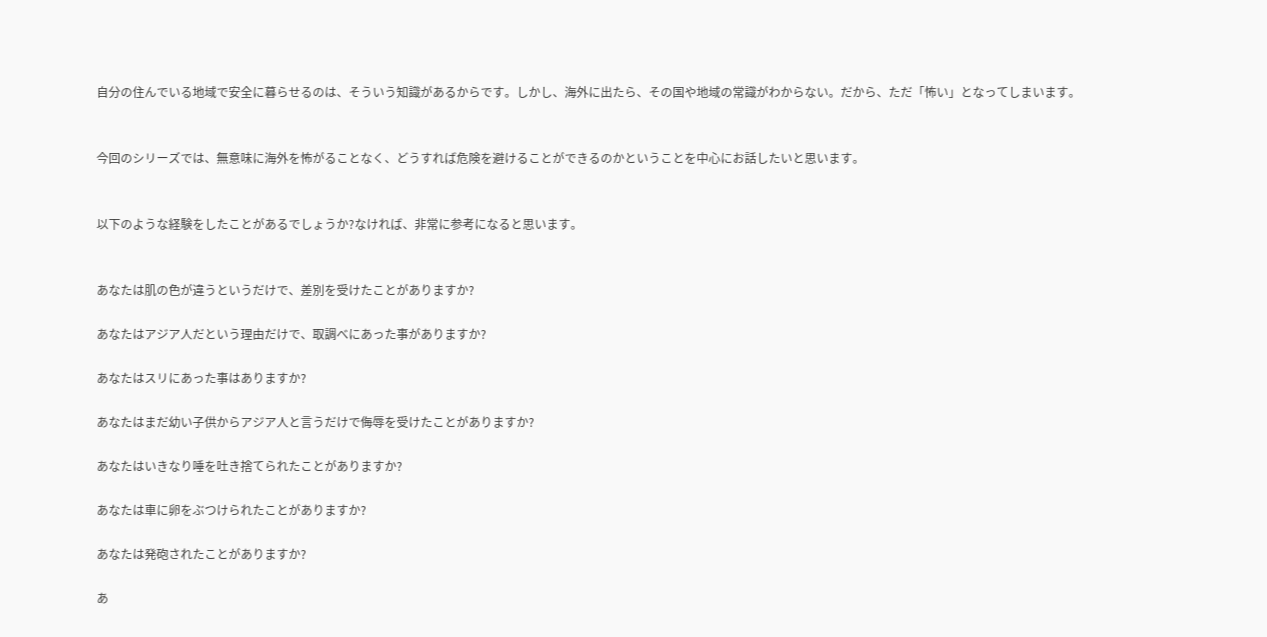自分の住んでいる地域で安全に暮らせるのは、そういう知識があるからです。しかし、海外に出たら、その国や地域の常識がわからない。だから、ただ「怖い」となってしまいます。


今回のシリーズでは、無意味に海外を怖がることなく、どうすれば危険を避けることができるのかということを中心にお話したいと思います。


以下のような経験をしたことがあるでしょうか?なければ、非常に参考になると思います。


あなたは肌の色が違うというだけで、差別を受けたことがありますか?

あなたはアジア人だという理由だけで、取調べにあった事がありますか?

あなたはスリにあった事はありますか?

あなたはまだ幼い子供からアジア人と言うだけで侮辱を受けたことがありますか?

あなたはいきなり唾を吐き捨てられたことがありますか?

あなたは車に卵をぶつけられたことがありますか?

あなたは発砲されたことがありますか?

あ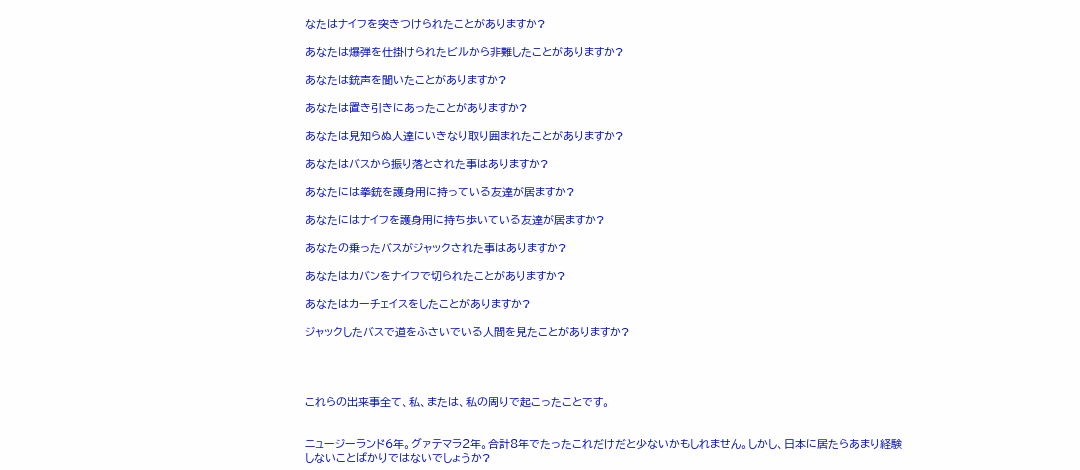なたはナイフを突きつけられたことがありますか?

あなたは爆弾を仕掛けられたビルから非難したことがありますか?

あなたは銃声を聞いたことがありますか?

あなたは置き引きにあったことがありますか?

あなたは見知らぬ人達にいきなり取り囲まれたことがありますか?

あなたはバスから振り落とされた事はありますか?

あなたには拳銃を護身用に持っている友達が居ますか?

あなたにはナイフを護身用に持ち歩いている友達が居ますか?

あなたの乗ったバスがジャックされた事はありますか?

あなたはカバンをナイフで切られたことがありますか?

あなたはカーチェイスをしたことがありますか?

ジャックしたバスで道をふさいでいる人間を見たことがありますか?




これらの出来事全て、私、または、私の周りで起こったことです。


ニュージーランド6年。グァテマラ2年。合計8年でたったこれだけだと少ないかもしれません。しかし、日本に居たらあまり経験しないことばかりではないでしょうか?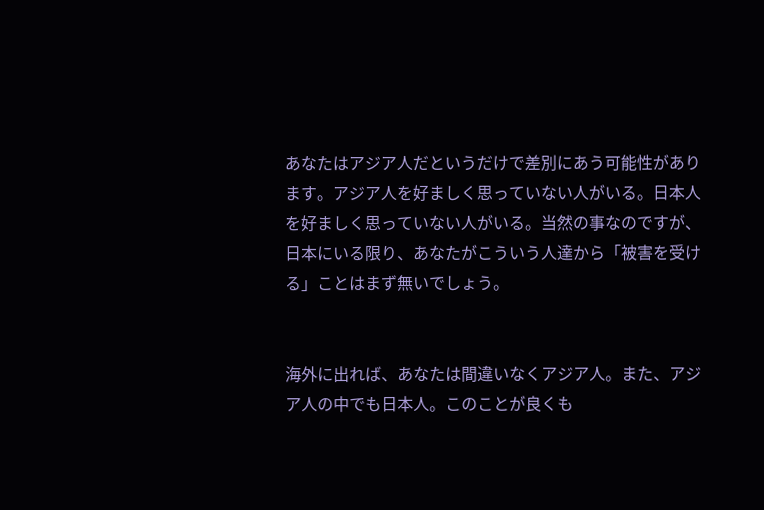あなたはアジア人だというだけで差別にあう可能性があります。アジア人を好ましく思っていない人がいる。日本人を好ましく思っていない人がいる。当然の事なのですが、日本にいる限り、あなたがこういう人達から「被害を受ける」ことはまず無いでしょう。


海外に出れば、あなたは間違いなくアジア人。また、アジア人の中でも日本人。このことが良くも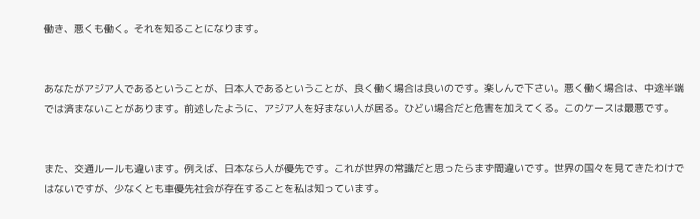働き、悪くも働く。それを知ることになります。


あなたがアジア人であるということが、日本人であるということが、良く働く場合は良いのです。楽しんで下さい。悪く働く場合は、中途半端では済まないことがあります。前述したように、アジア人を好まない人が居る。ひどい場合だと危害を加えてくる。このケースは最悪です。


また、交通ルールも違います。例えば、日本なら人が優先です。これが世界の常識だと思ったらまず間違いです。世界の国々を見てきたわけではないですが、少なくとも車優先社会が存在することを私は知っています。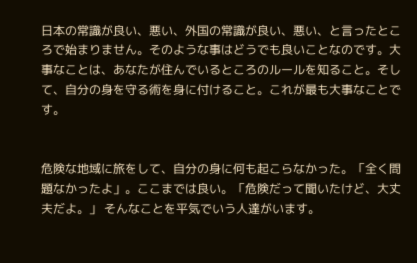日本の常識が良い、悪い、外国の常識が良い、悪い、と言ったところで始まりません。そのような事はどうでも良いことなのです。大事なことは、あなたが住んでいるところのルールを知ること。そして、自分の身を守る術を身に付けること。これが最も大事なことです。


危険な地域に旅をして、自分の身に何も起こらなかった。「全く問題なかったよ」。ここまでは良い。「危険だって聞いたけど、大丈夫だよ。」 そんなことを平気でいう人達がいます。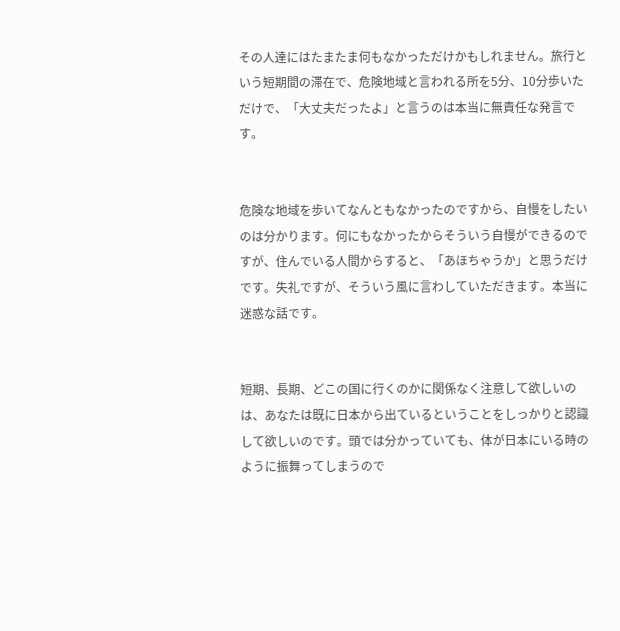その人達にはたまたま何もなかっただけかもしれません。旅行という短期間の滞在で、危険地域と言われる所を5分、10分歩いただけで、「大丈夫だったよ」と言うのは本当に無責任な発言です。


危険な地域を歩いてなんともなかったのですから、自慢をしたいのは分かります。何にもなかったからそういう自慢ができるのですが、住んでいる人間からすると、「あほちゃうか」と思うだけです。失礼ですが、そういう風に言わしていただきます。本当に迷惑な話です。


短期、長期、どこの国に行くのかに関係なく注意して欲しいのは、あなたは既に日本から出ているということをしっかりと認識して欲しいのです。頭では分かっていても、体が日本にいる時のように振舞ってしまうので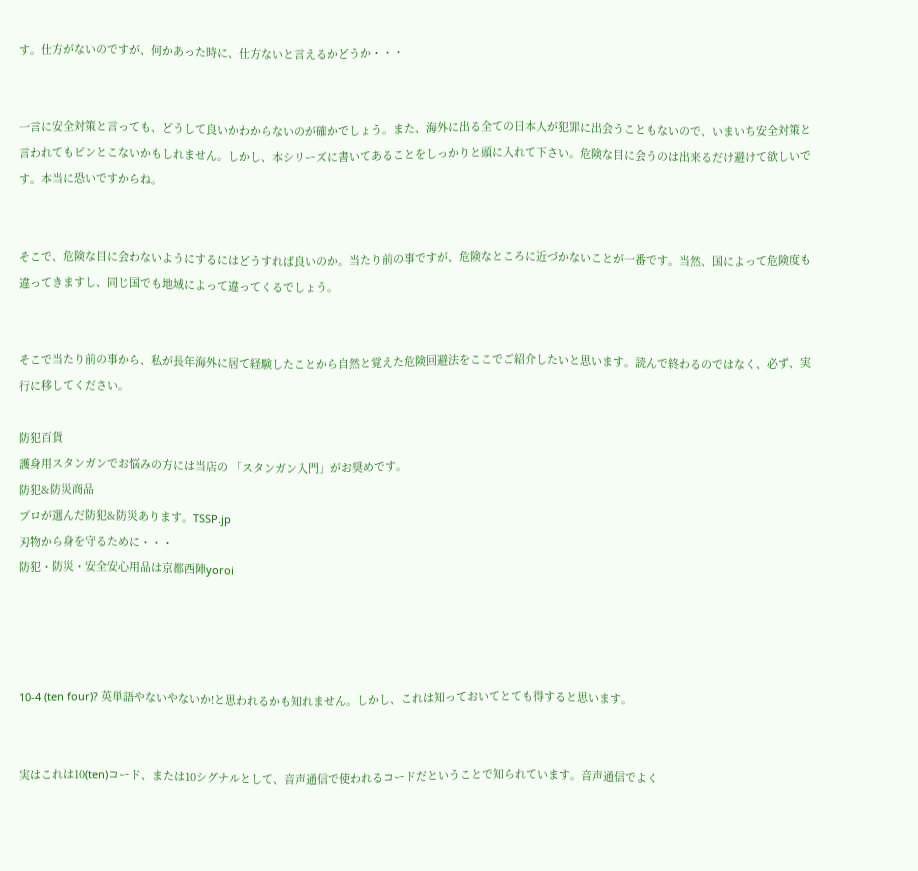す。仕方がないのですが、何かあった時に、仕方ないと言えるかどうか・・・


一言に安全対策と言っても、どうして良いかわからないのが確かでしょう。また、海外に出る全ての日本人が犯罪に出会うこともないので、いまいち安全対策と言われてもピンとこないかもしれません。しかし、本シリーズに書いてあることをしっかりと頭に入れて下さい。危険な目に会うのは出来るだけ避けて欲しいです。本当に恐いですからね。


そこで、危険な目に会わないようにするにはどうすれば良いのか。当たり前の事ですが、危険なところに近づかないことが一番です。当然、国によって危険度も違ってきますし、同じ国でも地域によって違ってくるでしょう。


そこで当たり前の事から、私が長年海外に居て経験したことから自然と覚えた危険回避法をここでご紹介したいと思います。読んで終わるのではなく、必ず、実行に移してください。

防犯百貨
護身用スタンガンでお悩みの方には当店の 「スタンガン入門」がお奨めです。
防犯&防災商品
プロが選んだ防犯&防災あります。TSSP.jp
刃物から身を守るために・・・
防犯・防災・安全安心用品は京都西陣yoroi




10-4 (ten four)? 英単語やないやないか!と思われるかも知れません。しかし、これは知っておいてとても得すると思います。


実はこれは10(ten)コード、または10シグナルとして、音声通信で使われるコードだということで知られています。音声通信でよく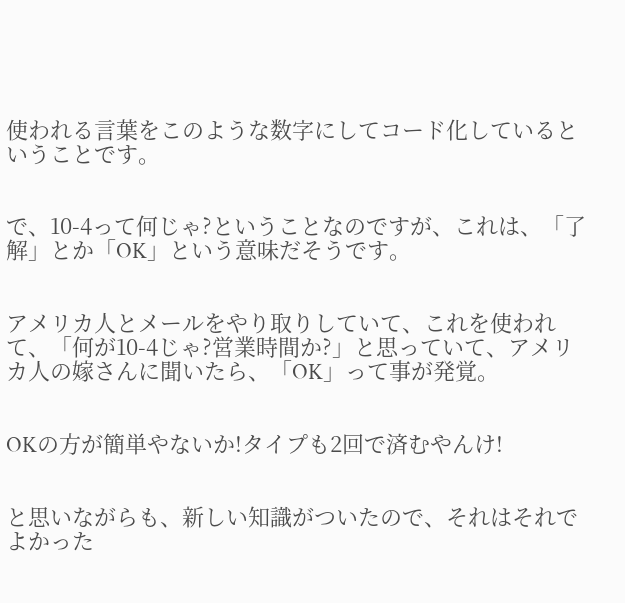使われる言葉をこのような数字にしてコード化しているということです。


で、10-4って何じゃ?ということなのですが、これは、「了解」とか「OK」という意味だそうです。


アメリカ人とメールをやり取りしていて、これを使われて、「何が10-4じゃ?営業時間か?」と思っていて、アメリカ人の嫁さんに聞いたら、「OK」って事が発覚。


OKの方が簡単やないか!タイプも2回で済むやんけ!


と思いながらも、新しい知識がついたので、それはそれでよかった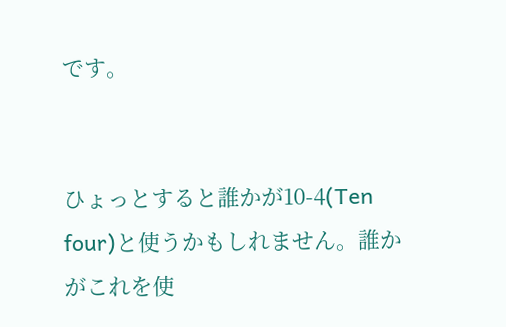です。


ひょっとすると誰かが10-4(Ten four)と使うかもしれません。誰かがこれを使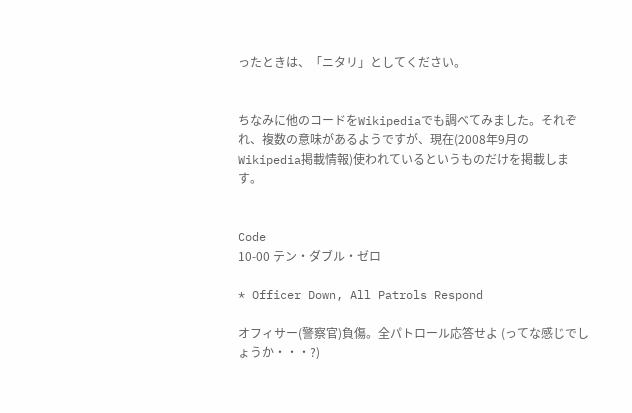ったときは、「ニタリ」としてください。


ちなみに他のコードをWikipediaでも調べてみました。それぞれ、複数の意味があるようですが、現在(2008年9月のWikipedia掲載情報)使われているというものだけを掲載します。


Code
10-00 テン・ダブル・ゼロ

* Officer Down, All Patrols Respond

オフィサー(警察官)負傷。全パトロール応答せよ (ってな感じでしょうか・・・?)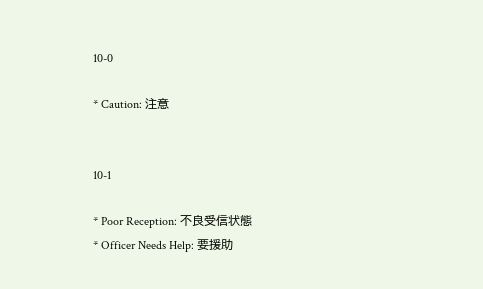10-0

* Caution: 注意


10-1

* Poor Reception: 不良受信状態
* Officer Needs Help: 要援助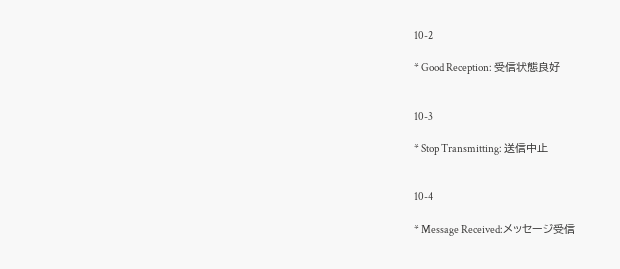10-2

* Good Reception: 受信状態良好


10-3

* Stop Transmitting: 送信中止


10-4

* Message Received:メッセージ受信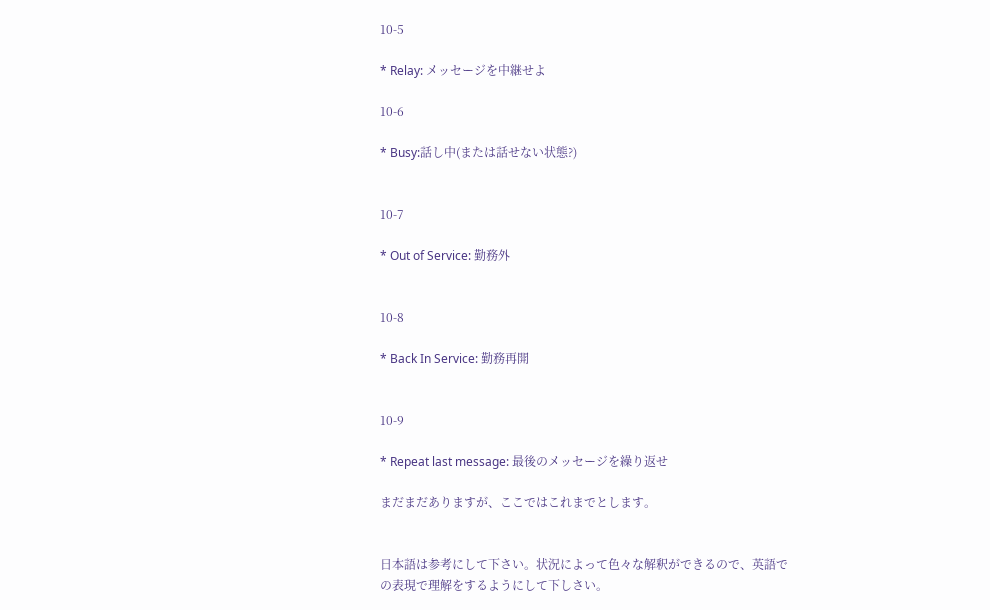10-5

* Relay: メッセージを中継せよ

10-6

* Busy:話し中(または話せない状態?)


10-7

* Out of Service: 勤務外


10-8

* Back In Service: 勤務再開


10-9

* Repeat last message: 最後のメッセージを繰り返せ

まだまだありますが、ここではこれまでとします。


日本語は参考にして下さい。状況によって色々な解釈ができるので、英語での表現で理解をするようにして下しさい。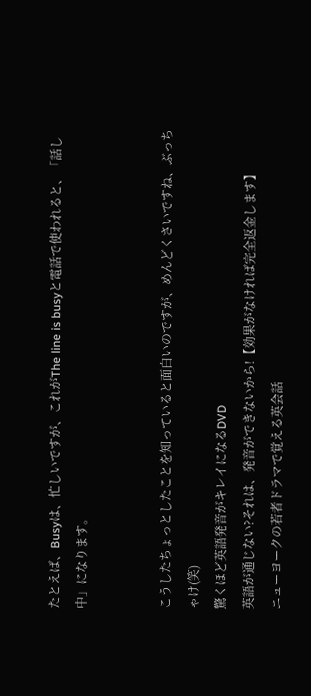たとえば、Busyは、忙しいですが、これがThe line is busyと電話で使われると、「話し中」になります。


こうしたちょっとしたことを知っていると面白いのですが、めんどくさいですね、ぶっちゃけ(笑)
驚くほど英語発音がキレイになるDVD
英語が通じない?それは、発音ができないから!【効果がなければ完全返金します】
ニューヨークの若者ドラマで覚える英会話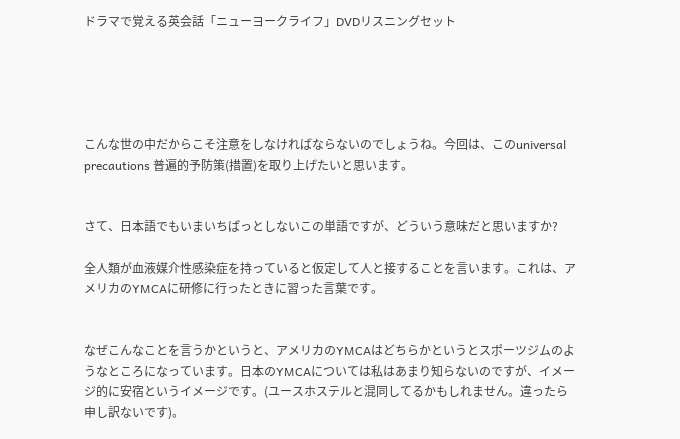ドラマで覚える英会話「ニューヨークライフ」DVDリスニングセット





こんな世の中だからこそ注意をしなければならないのでしょうね。今回は、このuniversal precautions 普遍的予防策(措置)を取り上げたいと思います。


さて、日本語でもいまいちぱっとしないこの単語ですが、どういう意味だと思いますか?

全人類が血液媒介性感染症を持っていると仮定して人と接することを言います。これは、アメリカのYMCAに研修に行ったときに習った言葉です。


なぜこんなことを言うかというと、アメリカのYMCAはどちらかというとスポーツジムのようなところになっています。日本のYMCAについては私はあまり知らないのですが、イメージ的に安宿というイメージです。(ユースホステルと混同してるかもしれません。違ったら申し訳ないです)。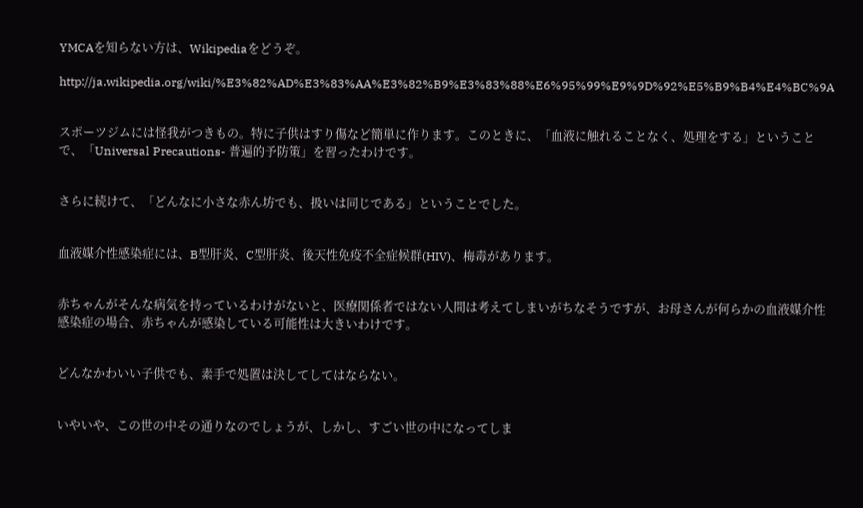YMCAを知らない方は、Wikipediaをどうぞ。

http://ja.wikipedia.org/wiki/%E3%82%AD%E3%83%AA%E3%82%B9%E3%83%88%E6%95%99%E9%9D%92%E5%B9%B4%E4%BC%9A


スポーツジムには怪我がつきもの。特に子供はすり傷など簡単に作ります。このときに、「血液に触れることなく、処理をする」ということで、「Universal Precautions- 普遍的予防策」を習ったわけです。


さらに続けて、「どんなに小さな赤ん坊でも、扱いは同じである」ということでした。


血液媒介性感染症には、B型肝炎、C型肝炎、後天性免疫不全症候群(HIV)、梅毒があります。


赤ちゃんがそんな病気を持っているわけがないと、医療関係者ではない人間は考えてしまいがちなそうですが、お母さんが何らかの血液媒介性感染症の場合、赤ちゃんが感染している可能性は大きいわけです。


どんなかわいい子供でも、素手で処置は決してしてはならない。


いやいや、この世の中その通りなのでしょうが、しかし、すごい世の中になってしま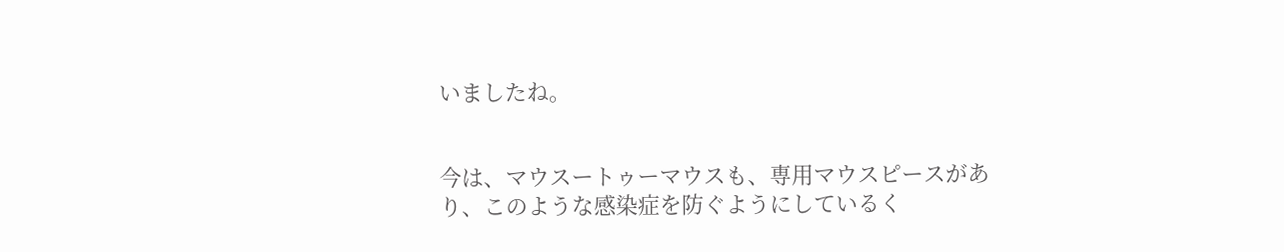いましたね。


今は、マウスートゥーマウスも、専用マウスピースがあり、このような感染症を防ぐようにしているく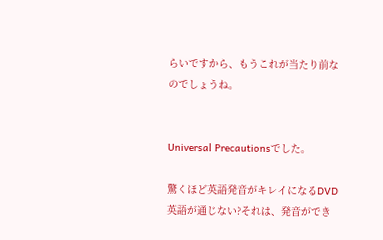らいですから、もうこれが当たり前なのでしょうね。


Universal Precautionsでした。

驚くほど英語発音がキレイになるDVD
英語が通じない?それは、発音ができ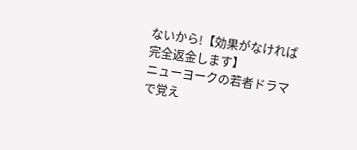ないから!【効果がなければ完全返金します】
ニューヨークの若者ドラマで覚え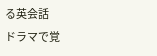る英会話
ドラマで覚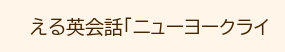える英会話「ニューヨークライ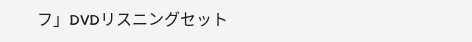フ」DVDリスニングセット